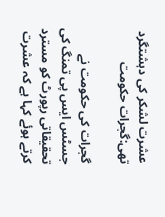عشرت لشکر کی دہشتگرد تھی:گجرات حکومت

گجرات کی حکومت نے جسٹس ایس پی تمنگ کی تحقیقاتی رپورٹ کو مسترد کرتے ہوئے کہا ہے کہ عشرت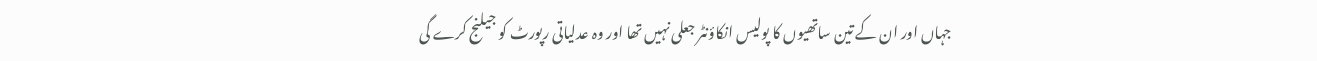جہاں اور ان کے تین ساتھیوں کا پولیس انکاؤنٹر جعلی نہیں تھا اور وہ عدلیاتی رپورٹ کو جیلنج کرے گی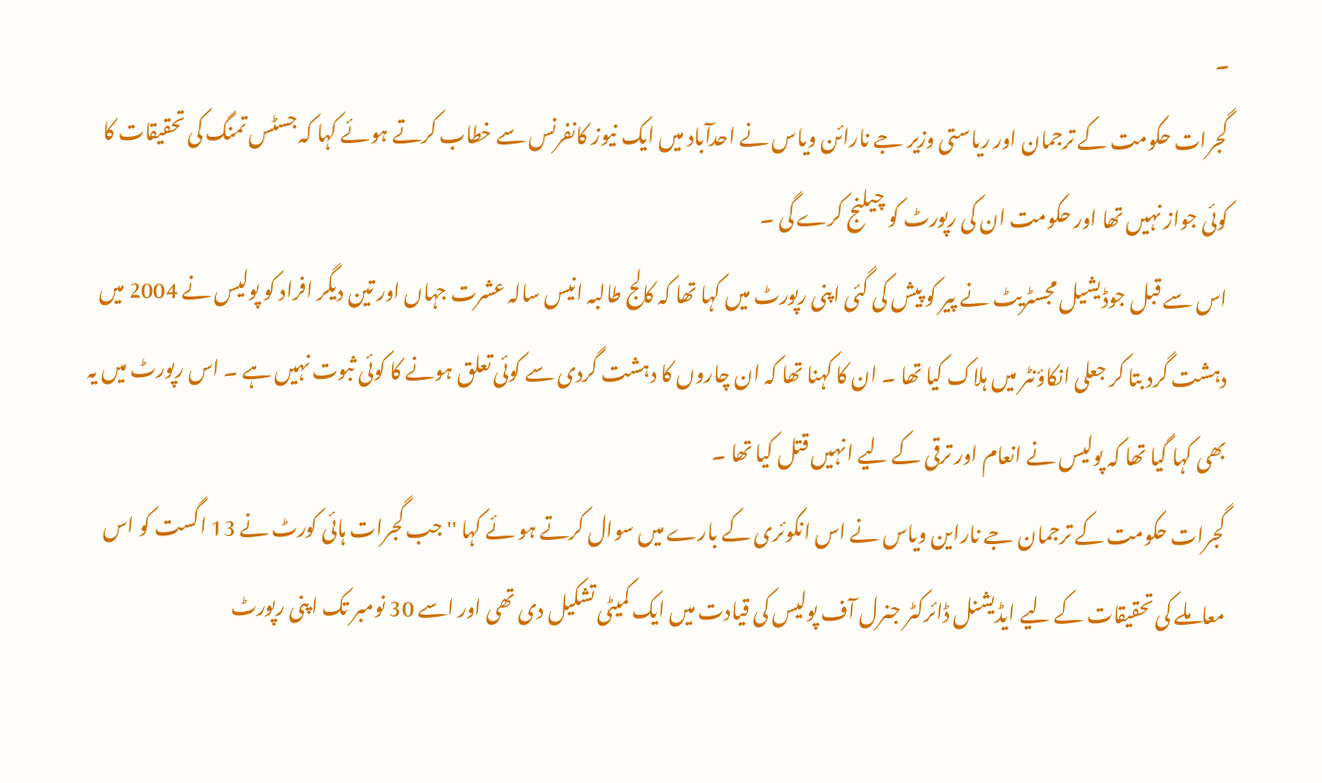۔
گجرات حکومت کے ترجمان اور ریاستی وزیر جے نارائن ویاس نے احدآباد میں ایک نیوز کانفرنس سے خطاب کرتے ہوئے کہا کہ جسٹس تمنگ کی تحقیقات کا کوئی جواز نہیں تھا اور حکومت ان کی رپورٹ کو چیلنج کرے گی ۔
اس سے قبل جوڈیشیل مجسٹریٹ نے پیر کو پیش کی گئی اپنی رپورٹ میں کہا تھا کہ کالج طالبہ انیس سالہ عشرت جہاں اور تین دیگر افراد کو پولیس نے 2004 میں دہشت گرد بتا کر جعلی انکاؤنٹر میں ہلاک کیا تھا ۔ ان کا کہنا تھا کہ ان چاروں کا دہشت گردی سے کوئی تعلق ہونے کا کوئی ثبوت نہیں ہے ۔ اس رپورٹ میں یہ بھی کہا گیا تھا کہ پولیس نے انعام اور ترقی کے لیے انہیں قتل کیا تھا ۔
گجرات حکومت کے ترجمان جے ناراین ویاس نے اس انکوئری کے بارے میں سوال کرتے ہو ئے کہا '' جب گجرات ہائی کورٹ نے 13 اگست کو اس معاملے کی تحقیقات کے لیے ایڈیشنل ڈائرکٹر جنرل آف پولیس کی قیادت میں ایک کمیٹی تشکیل دی تھی اور اسے 30 نومبر تک اپنی رپورٹ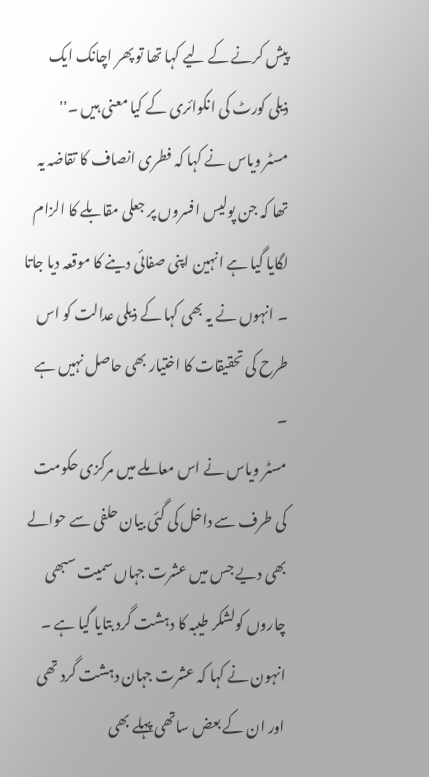پیش کرنے کے لیے کہا تھا تو پھر اچانک ایک ذیلی کورٹ کی انکوائری کے کیا معنی ہیں ۔''
مسٹر ویاس نے کہا کہ فطری انصاف کا تقاضہ یہ تھا کہ جن پولیس افسروں پر جعلی مقابلے کا الزام لگایا گیا ہے انہین اپنی صفائی دینے کا موقعہ دیا جاتا ۔ انہوں نے یہ بھی کہا کے ذیلی عدالت کو اس طرح کی تحقیقات کا اختیار بھی حاصل نہیں ہے ۔
مسٹر ویاس نے اس معاملے میں مرکزی حکومت کی طرف سے داخل کی گئی بیان حلفی سے حوالے بھی دیے جس میں عشرت جہاں سمیت سبھی چاروں کولشکر طیبہ کا دہشت گرد بتایا گیا ہے ۔ انہون نے کہا کہ عشرت جہان دہشت گرد تھی اور ان کے بعض ساتھی پہلے بھی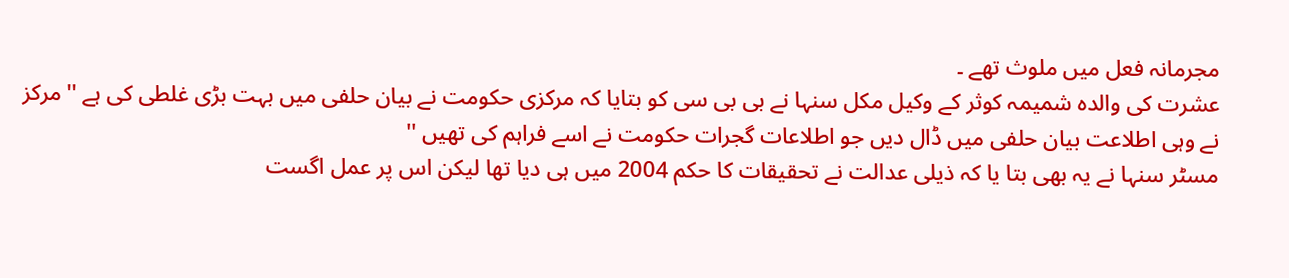مجرمانہ فعل میں ملوث تھے ۔
عشرت کی والدہ شمیمہ کوثر کے وکیل مکل سنہا نے بی بی سی کو بتایا کہ مرکزی حکومت نے بیان حلفی میں بہت بڑی غلطی کی ہے '' مرکز نے وہی اطلاعت بیان حلفی میں ڈال دیں جو اطلاعات گجرات حکومت نے اسے فراہم کی تھیں ''
مسٹر سنہا نے یہ بھی بتا یا کہ ذیلی عدالت نے تحقیقات کا حکم 2004 میں ہی دیا تھا لیکن اس پر عمل اگست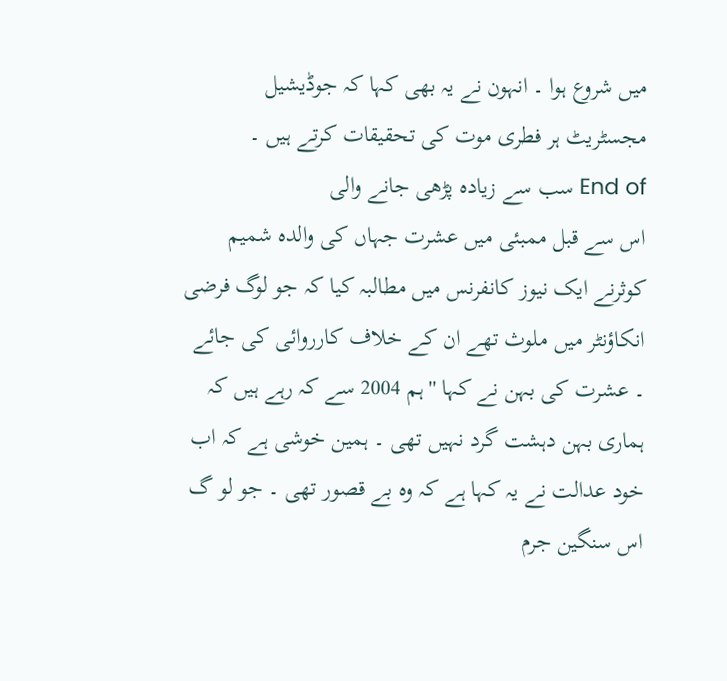میں شروع ہوا ۔ انہون نے یہ بھی کہا کہ جوڈیشیل مجسٹریٹ ہر فطری موت کی تحقیقات کرتے ہیں ۔
End of سب سے زیادہ پڑھی جانے والی
اس سے قبل ممبئی میں عشرت جہاں کی والدہ شمیم کوثرنے ایک نیوز کانفرنس میں مطالبہ کیا کہ جو لوگ فرضی انکاؤنٹر میں ملوث تھے ان کے خلاف کارروائی کی جائے ۔ عشرت کی بہن نے کہا '' ہم 2004 سے کہ رہے ہیں کہ ہماری بہن دہشت گرد نہیں تھی ۔ ہمین خوشی ہے کہ اب خود عدالت نے یہ کہا ہے کہ وہ بے قصور تھی ۔ جو لو گ اس سنگین جرم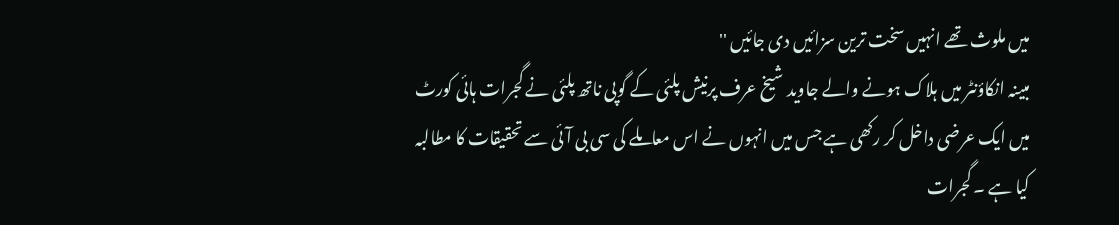میں ملوث تھے انہیں سخت ترین سزائیں دی جائیں ''
مبینہ انکاؤنٹر میں ہلاک ہونے والے جاوید شیخ عرف پرنیش پلئی کے گوپی ناتھ پلئی نے گجرات ہائی کورٹ میں ایک عرضی داخل کر رکھی ہے جس میں انہوں نے اس معاملے کی سی بی آئی سے تحقیقات کا مطالبہ کیا ہے ۔ گجرات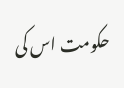حکومت اس کی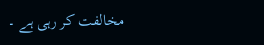مخالفت کر رہی ہے ۔